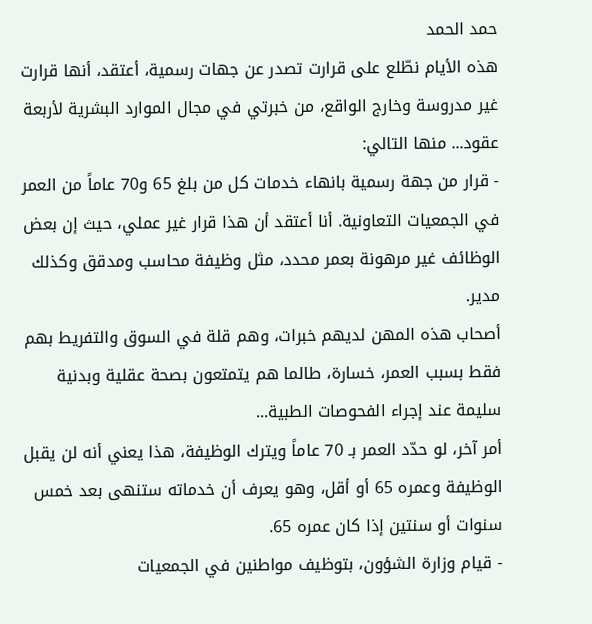حمد الحمد
هذه الأيام نطّلع على قرارت تصدر عن جهات رسمية، أعتقد، أنها قرارت غير مدروسة وخارج الواقع، من خبرتي في مجال الموارد البشرية لأربعة عقود... منها التالي:
- قرار من جهة رسمية بانهاء خدمات كل من بلغ 65 و70 عاماً من العمر في الجمعيات التعاونية. أنا أعتقد أن هذا قرار غير عملي، حيث إن بعض الوظائف غير مرهونة بعمر محدد، مثل وظيفة محاسب ومدقق وكذلك مدير.
أصحاب هذه المهن لديهم خبرات، وهم قلة في السوق والتفريط بهم فقط بسبب العمر، خسارة، طالما هم يتمتعون بصحة عقلية وبدنية سليمة عند إجراء الفحوصات الطبية...
أمر آخر، لو حدّد العمر بـ 70 عاماً ويترك الوظيفة، هذا يعني أنه لن يقبل الوظيفة وعمره 65 أو أقل، وهو يعرف أن خدماته ستنهى بعد خمس سنوات أو سنتين إذا كان عمره 65.
- قيام وزارة الشؤون، بتوظيف مواطنين في الجمعيات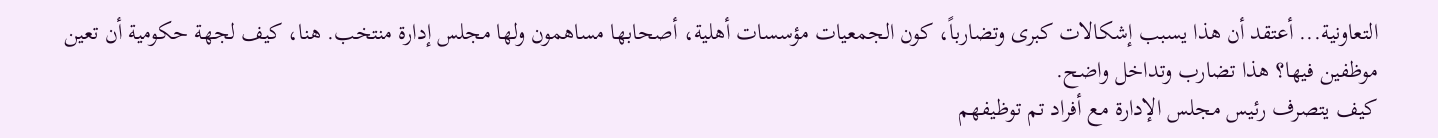التعاونية... أعتقد أن هذا يسبب إشكالات كبرى وتضارباً، كون الجمعيات مؤسسات أهلية، أصحابها مساهمون ولها مجلس إدارة منتخب. هنا، كيف لجهة حكومية أن تعين موظفين فيها؟ هذا تضارب وتداخل واضح.
كيف يتصرف رئيس مجلس الإدارة مع أفراد تم توظيفهم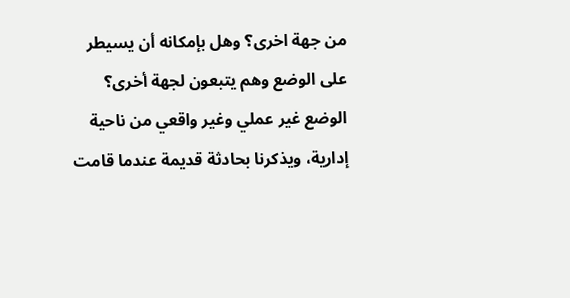من جهة اخرى؟ وهل بإمكانه أن يسيطر على الوضع وهم يتبعون لجهة أخرى؟ الوضع غير عملي وغير واقعي من ناحية إدارية، ويذكرنا بحادثة قديمة عندما قامت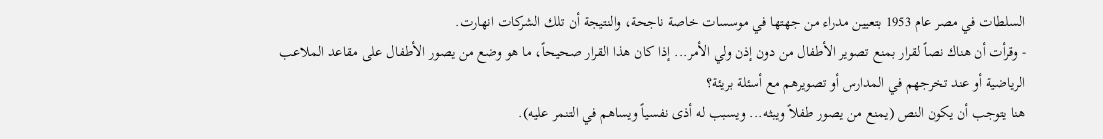السلطات في مصر عام 1953 بتعيين مدراء من جهتها في موسسات خاصة ناجحة، والنتيجة أن تلك الشركات انهارت.
- وقرأت أن هناك نصاً لقرار بمنع تصوير الأطفال من دون إذن ولي الأمر... إذا كان هذا القرار صحيحاً، ما هو وضع من يصور الأطفال على مقاعد الملاعب الرياضية أو عند تخرجهم في المدارس أو تصويرهم مع أسئلة بريئة؟
هنا يتوجب أن يكون النص (يمنع من يصور طفلاً ويبثه... ويسبب له أذى نفسياً ويساهم في التنمر عليه).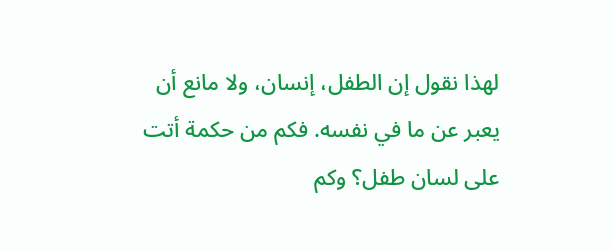لهذا نقول إن الطفل، إنسان، ولا مانع أن يعبر عن ما في نفسه. فكم من حكمة أتت على لسان طفل؟ وكم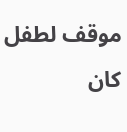موقف لطفل كان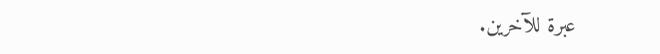عبرة للآخرين.